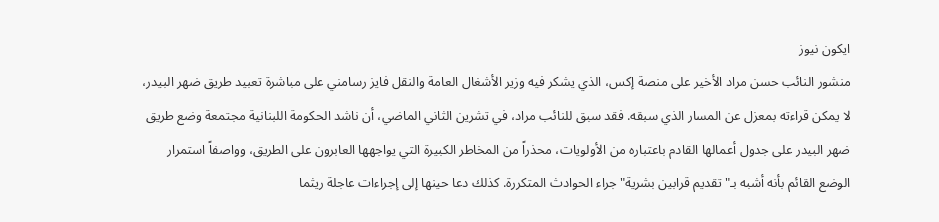ايكون نيوز
منشور النائب حسن مراد الأخير على منصة إكس، الذي يشكر فيه وزير الأشغال العامة والنقل فايز رسامني على مباشرة تعبيد طريق ضهر البيدر، لا يمكن قراءته بمعزل عن المسار الذي سبقه. فقد سبق للنائب مراد، في تشرين الثاني الماضي، أن ناشد الحكومة اللبنانية مجتمعة وضع طريق ضهر البيدر على جدول أعمالها القادم باعتباره من الأولويات، محذراً من المخاطر الكبيرة التي يواجهها العابرون على الطريق، وواصفاً استمرار الوضع القائم بأنه أشبه بـ"تقديم قرابين بشرية" جراء الحوادث المتكررة. كذلك دعا حينها إلى إجراءات عاجلة ريثما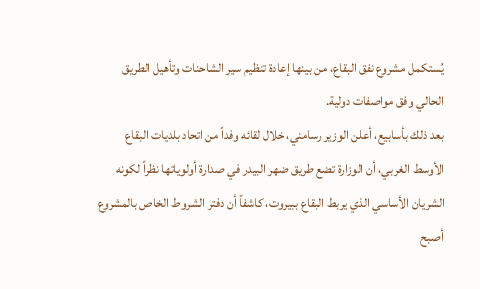يُستكمل مشروع نفق البقاع، من بينها إعادة تنظيم سير الشاحنات وتأهيل الطريق الحالي وفق مواصفات دولية.
بعد ذلك بأسابيع، أعلن الوزير رسامني، خلال لقائه وفداً من اتحاد بلديات البقاع الأوسط الغربي، أن الوزارة تضع طريق ضهر البيدر في صدارة أولوياتها نظراً لكونه الشريان الأساسي الذي يربط البقاع ببيروت، كاشفاً أن دفتر الشروط الخاص بالمشروع أصبح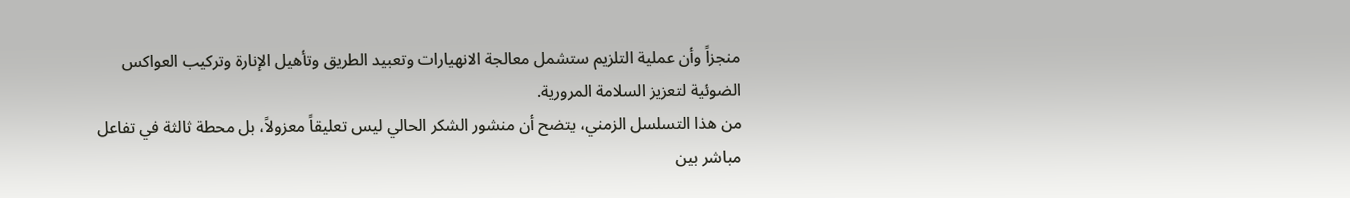منجزاً وأن عملية التلزيم ستشمل معالجة الانهيارات وتعبيد الطريق وتأهيل الإنارة وتركيب العواكس الضوئية لتعزيز السلامة المرورية.
من هذا التسلسل الزمني، يتضح أن منشور الشكر الحالي ليس تعليقاً معزولاً، بل محطة ثالثة في تفاعل مباشر بين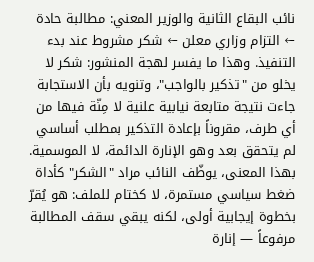نائب البقاع الثانية والوزير المعني: مطالبة حادة ← التزام وزاري معلن ← شكر مشروط عند بدء التنفيذ. وهذا ما يفسر لهجة المنشور: شكر لا يخلو من "تذكير بالواجب"، وتنويه بأن الاستجابة جاءت نتيجة متابعة نيابية علنية لا مِنّة فيها من أي طرف، مقروناً بإعادة التذكير بمطلب أساسي لم يتحقق بعد وهو الإنارة الدائمة، لا الموسمية.
بهذا المعنى، يوظّف النائب مراد "الشكر" كأداة ضغط سياسي مستمرة، لا كختام للملف: هو يُقرّ بخطوة إيجابية أولى، لكنه يبقي سقف المطالبة مرفوعاً — إنارة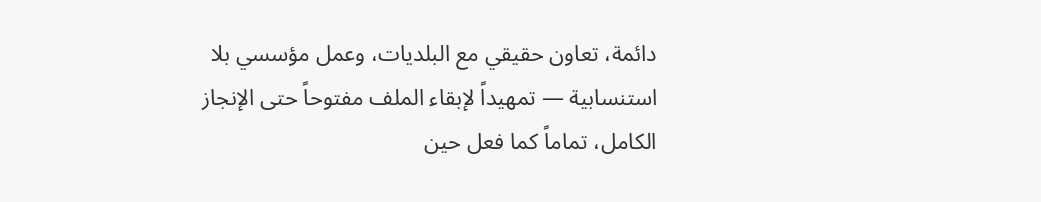دائمة، تعاون حقيقي مع البلديات، وعمل مؤسسي بلا استنسابية — تمهيداً لإبقاء الملف مفتوحاً حتى الإنجاز الكامل، تماماً كما فعل حين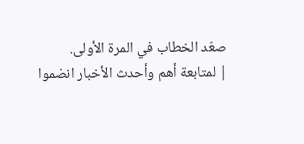صعّد الخطاب في المرة الأولى.
| لمتابعة أهم وأحدث الأخبار انضموا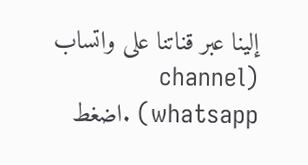إلينا عبر قناتنا على واتساب (channel whatsapp) .اضغط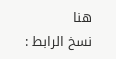هنا
نسخ الرابط :